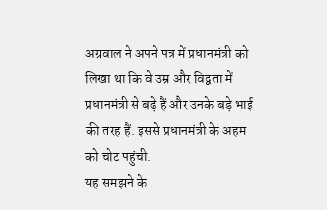अग्रवाल ने अपने पत्र में प्रधानमंत्री को लिखा था कि वे उम्र और विद्वता में प्रधानमंत्री से बढ़े हैं और उनके बड़े भाई की तरह हैं. इससे प्रधानमंत्री के अहम को चोट पहुंची.
यह समझने के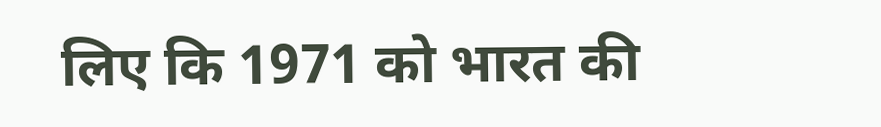लिए कि 1971 को भारत की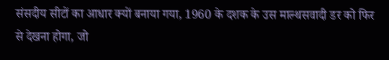संसदीय सीटों का आधार क्यों बनाया गया, 1960 के दशक के उस माल्थसवादी डर को फिर से देखना होगा, जो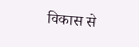विकास से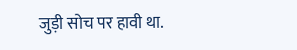जुड़ी सोच पर हावी था.